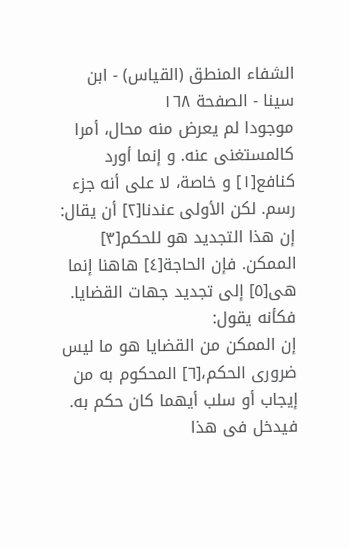الشفاء المنطق (القياس) - ابن سينا - الصفحة ١٦٨
موجودا لم يعرض منه محال، أمرا كالمستغنى عنه. و إنما أورد كنافع[١] و خاصة، لا على أنه جزء رسم. لكن الأولى عندنا[٢] أن يقال: إن هذا التجديد هو للحكم[٣] الممكن. فإن الحاجة[٤] هاهنا إنما هى[٥] إلى تجديد جهات القضايا. فكأنه يقول:
إن الممكن من القضايا هو ما ليس ضرورى الحكم،[٦] المحكوم به من إيجاب أو سلب أيهما كان حكم به. فيدخل فى هذا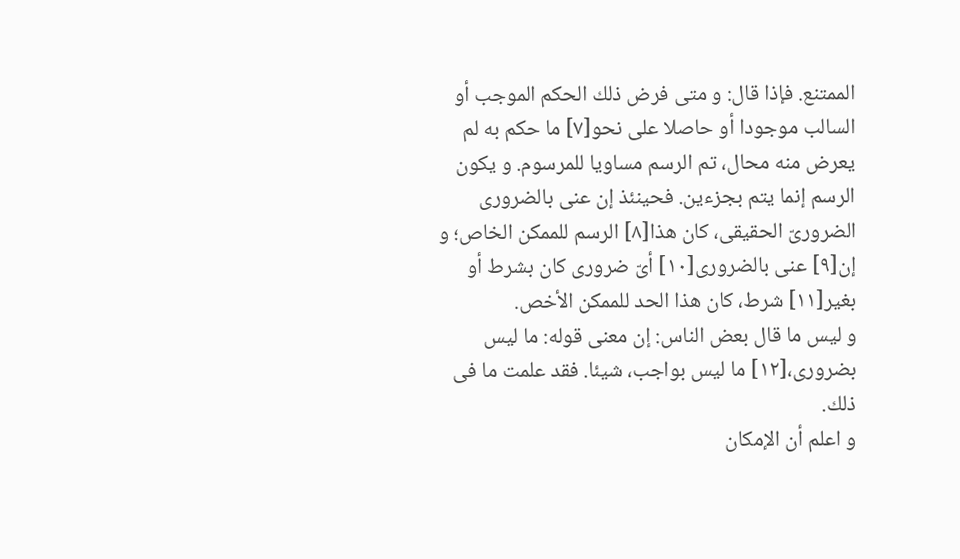الممتنع. فإذا قال: و متى فرض ذلك الحكم الموجب أو السالب موجودا أو حاصلا على نحو[٧] ما حكم به لم يعرض منه محال، تم الرسم مساويا للمرسوم. و يكون الرسم إنما يتم بجزءين. فحينئذ إن عنى بالضرورى الضرورىّ الحقيقى، كان هذا[٨] الرسم للممكن الخاص؛ و إن[٩] عنى بالضرورى[١٠] أىّ ضرورى كان بشرط أو بغير[١١] شرط، كان هذا الحد للممكن الأخص.
و ليس ما قال بعض الناس: إن معنى قوله: ما ليس بضرورى،[١٢] ما ليس بواجب، شيئا. فقد علمت ما فى ذلك.
و اعلم أن الإمكان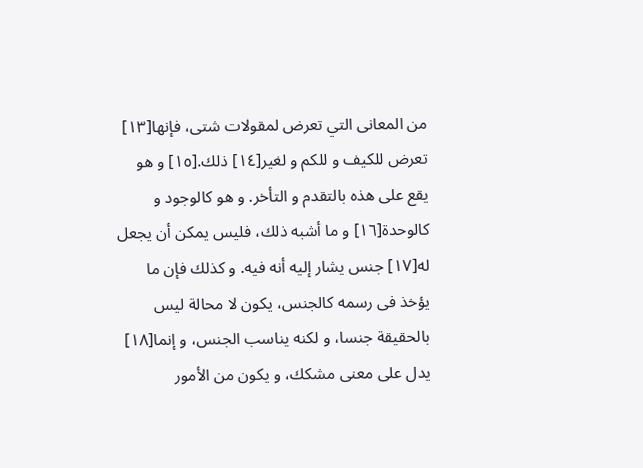من المعانى التي تعرض لمقولات شتى، فإنها[١٣] تعرض للكيف و للكم و لغير[١٤] ذلك.[١٥] و هو يقع على هذه بالتقدم و التأخر. و هو كالوجود و كالوحدة[١٦] و ما أشبه ذلك، فليس يمكن أن يجعل له[١٧] جنس يشار إليه أنه فيه. و كذلك فإن ما يؤخذ فى رسمه كالجنس، يكون لا محالة ليس بالحقيقة جنسا، و لكنه يناسب الجنس، و إنما[١٨] يدل على معنى مشكك، و يكون من الأمور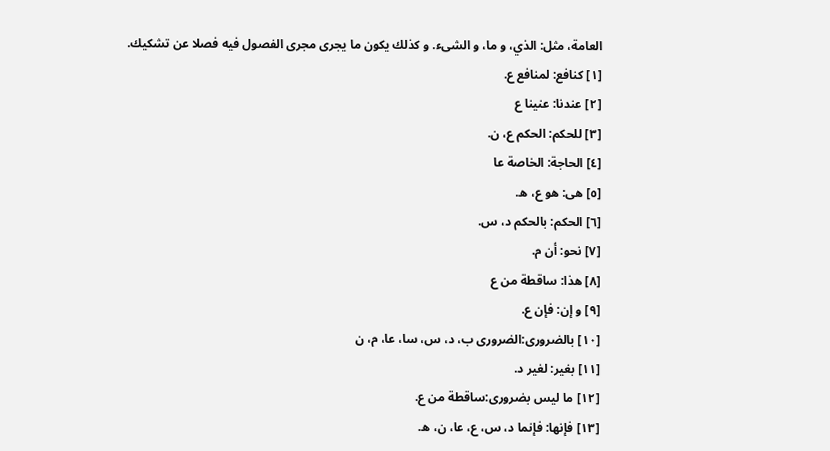العامة، مثل: الذي، و ما، و الشىء. و كذلك يكون ما يجرى مجرى الفصول فيه فصلا عن تشكيك.
[١] كنافع: لمنافع ع.
[٢] عندنا: عنينا ع
[٣] للحكم: الحكم ع، ن.
[٤] الحاجة: الخاصة عا
[٥] هى: هو ع، ه.
[٦] الحكم: بالحكم د، س.
[٧] نحو: أن م.
[٨] هذا: ساقطة من ع
[٩] و إن: فإن ع.
[١٠] بالضرورى:الضرورى ب، د، س، سا، عا، م، ن
[١١] بغير: لغير د.
[١٢] ما ليس بضرورى:ساقطة من ع.
[١٣] فإنها: فإنما د، س، ع، عا، ن، ه.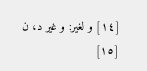[١٤] و لغير: و غير د، ن
[١٥]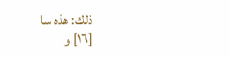ذلك: هذه سا
[١٦] و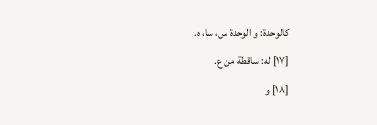كالوحدة: و الوحدة س، سا، ه.
[١٧] له: ساقطة من ع.
[١٨] و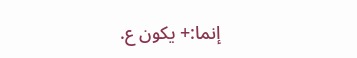إنما:+ يكون ع.